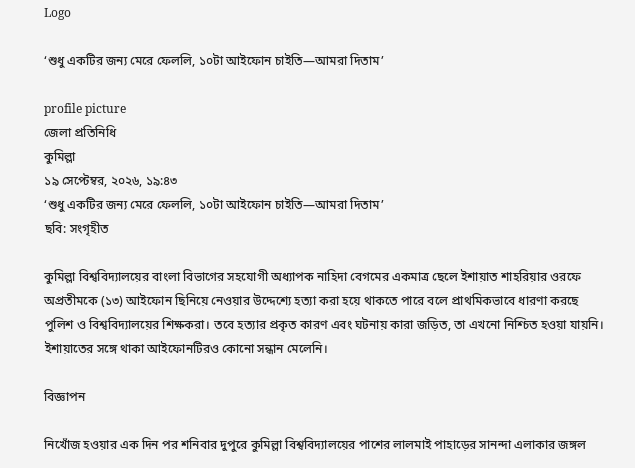Logo

‘শুধু একটির জন্য মেরে ফেললি, ১০টা আইফোন চাইতি—আমরা দিতাম’

profile picture
জেলা প্রতিনিধি
কুমিল্লা
১৯ সেপ্টেম্বর, ২০২৬, ১৯:৪৩
‘শুধু একটির জন্য মেরে ফেললি, ১০টা আইফোন চাইতি—আমরা দিতাম’
ছবি: সংগৃহীত

কুমিল্লা বিশ্ববিদ্যালয়ের বাংলা বিভাগের সহযোগী অধ্যাপক নাহিদা বেগমের একমাত্র ছেলে ইশায়াত শাহরিয়ার ওরফে অপ্রতীমকে (১৩) আইফোন ছিনিয়ে নেওয়ার উদ্দেশ্যে হত্যা করা হয়ে থাকতে পারে বলে প্রাথমিকভাবে ধারণা করছে পুলিশ ও বিশ্ববিদ্যালয়ের শিক্ষকরা। তবে হত্যার প্রকৃত কারণ এবং ঘটনায় কারা জড়িত, তা এখনো নিশ্চিত হওয়া যায়নি। ইশায়াতের সঙ্গে থাকা আইফোনটিরও কোনো সন্ধান মেলেনি।

বিজ্ঞাপন

নিখোঁজ হওয়ার এক দিন পর শনিবার দুপুরে কুমিল্লা বিশ্ববিদ্যালয়ের পাশের লালমাই পাহাড়ের সানন্দা এলাকার জঙ্গল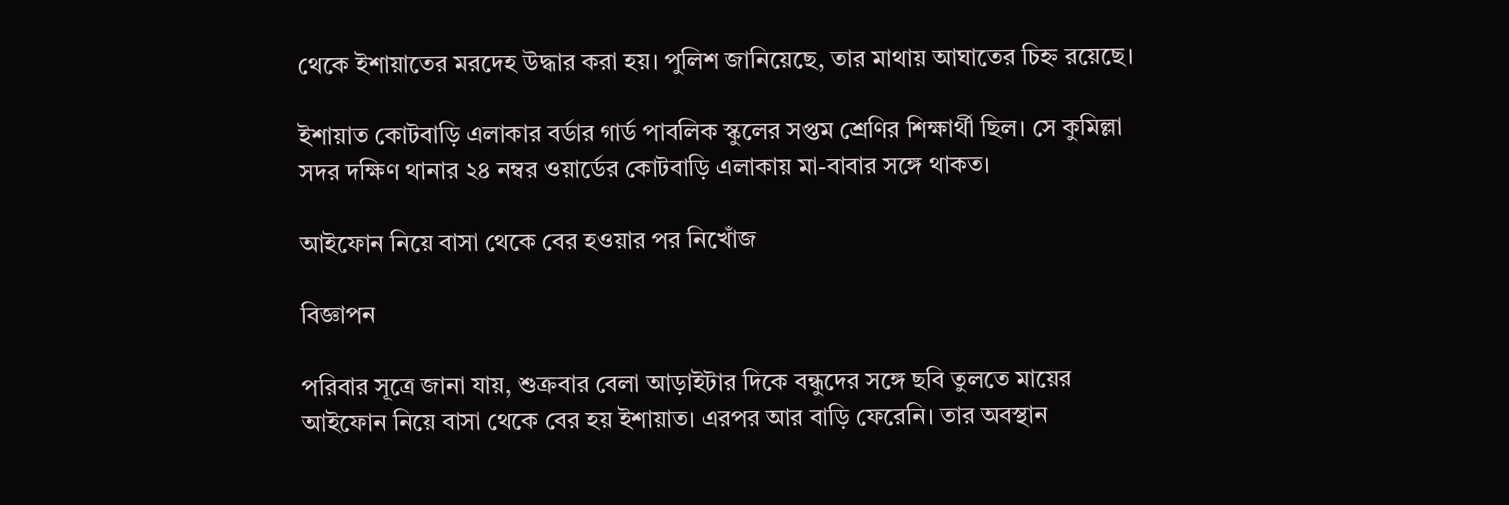থেকে ইশায়াতের মরদেহ উদ্ধার করা হয়। পুলিশ জানিয়েছে, তার মাথায় আঘাতের চিহ্ন রয়েছে।

ইশায়াত কোটবাড়ি এলাকার বর্ডার গার্ড পাবলিক স্কুলের সপ্তম শ্রেণির শিক্ষার্থী ছিল। সে কুমিল্লা সদর দক্ষিণ থানার ২৪ নম্বর ওয়ার্ডের কোটবাড়ি এলাকায় মা-বাবার সঙ্গে থাকত।

আইফোন নিয়ে বাসা থেকে বের হওয়ার পর নিখোঁজ

বিজ্ঞাপন

পরিবার সূত্রে জানা যায়, শুক্রবার বেলা আড়াইটার দিকে বন্ধুদের সঙ্গে ছবি তুলতে মায়ের আইফোন নিয়ে বাসা থেকে বের হয় ইশায়াত। এরপর আর বাড়ি ফেরেনি। তার অবস্থান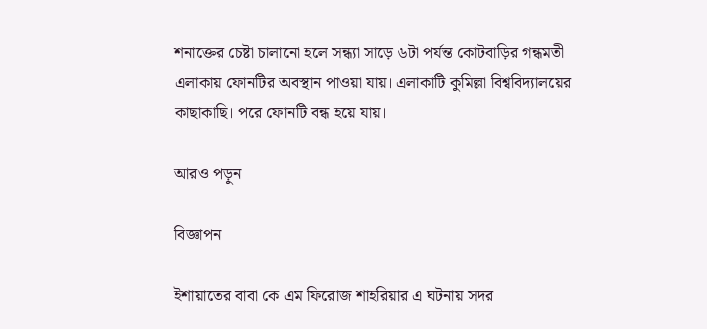শনাক্তের চেষ্টা চালানো হলে সন্ধ্যা সাড়ে ৬টা পর্যন্ত কোটবাড়ির গন্ধমতী এলাকায় ফোনটির অবস্থান পাওয়া যায়। এলাকাটি কুমিল্লা বিশ্ববিদ্যালয়ের কাছাকাছি। পরে ফোনটি বন্ধ হয়ে যায়।

আরও পড়ুন

বিজ্ঞাপন

ইশায়াতের বাবা কে এম ফিরোজ শাহরিয়ার এ ঘটনায় সদর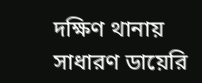দক্ষিণ থানায় সাধারণ ডায়েরি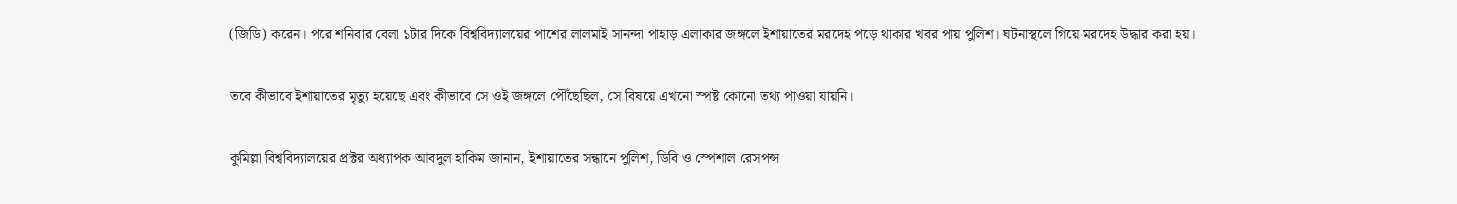(জিডি) করেন। পরে শনিবার বেলা ১টার দিকে বিশ্ববিদ্যালয়ের পাশের লালমাই সানন্দা পাহাড় এলাকার জঙ্গলে ইশায়াতের মরদেহ পড়ে থাকার খবর পায় পুলিশ। ঘটনাস্থলে গিয়ে মরদেহ উদ্ধার করা হয়।

তবে কীভাবে ইশায়াতের মৃত্যু হয়েছে এবং কীভাবে সে ওই জঙ্গলে পৌঁছেছিল, সে বিষয়ে এখনো স্পষ্ট কোনো তথ্য পাওয়া যায়নি।

কুমিল্লা বিশ্ববিদ্যালয়ের প্রক্টর অধ্যাপক আবদুল হাকিম জানান, ইশায়াতের সন্ধানে পুলিশ, ডিবি ও স্পেশাল রেসপন্স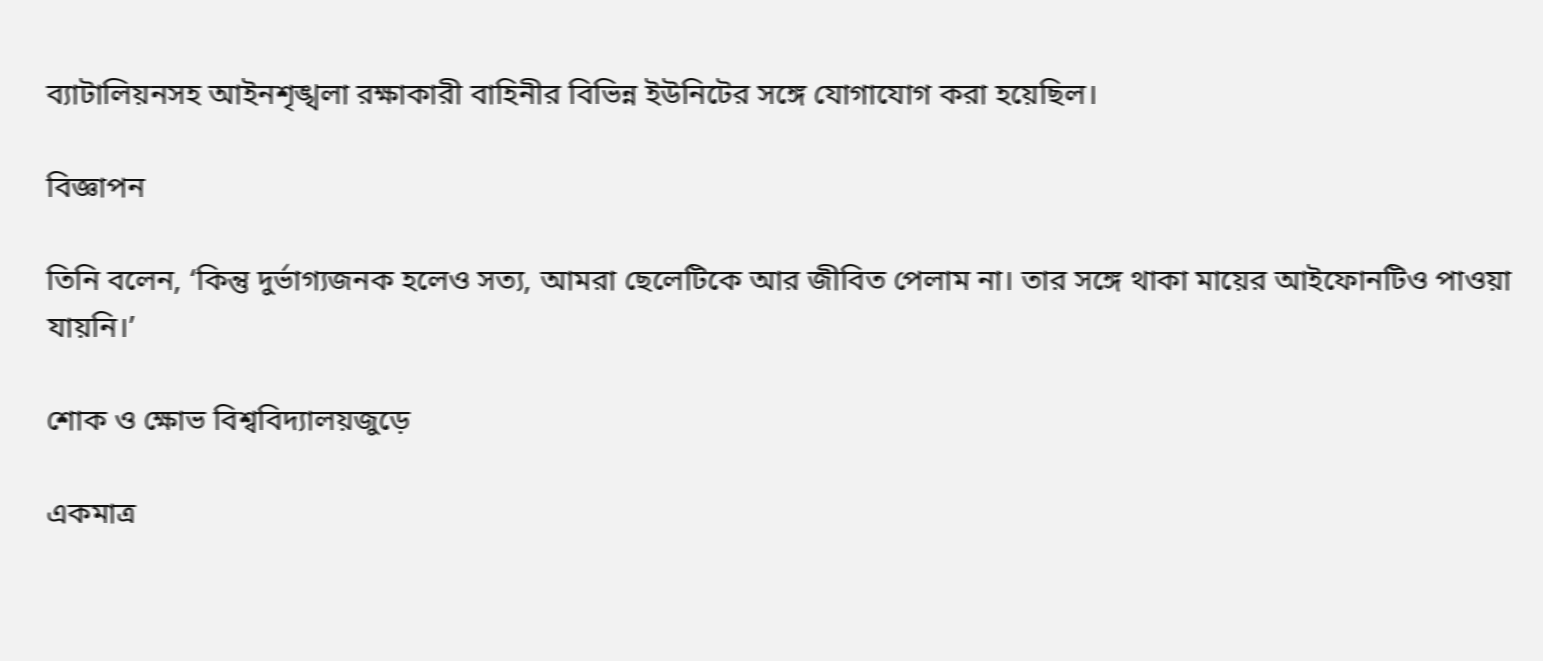ব্যাটালিয়নসহ আইনশৃঙ্খলা রক্ষাকারী বাহিনীর বিভিন্ন ইউনিটের সঙ্গে যোগাযোগ করা হয়েছিল।

বিজ্ঞাপন

তিনি বলেন, ‘কিন্তু দুর্ভাগ্যজনক হলেও সত্য, আমরা ছেলেটিকে আর জীবিত পেলাম না। তার সঙ্গে থাকা মায়ের আইফোনটিও পাওয়া যায়নি।’

শোক ও ক্ষোভ বিশ্ববিদ্যালয়জুড়ে

একমাত্র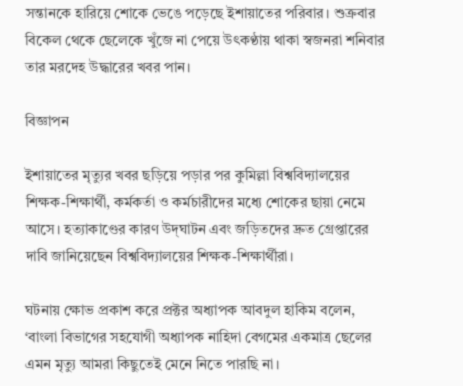সন্তানকে হারিয়ে শোকে ভেঙে পড়েছে ইশায়াতের পরিবার। শুক্রবার বিকেল থেকে ছেলেকে খুঁজে না পেয়ে উৎকণ্ঠায় থাকা স্বজনরা শনিবার তার মরদেহ উদ্ধারের খবর পান।

বিজ্ঞাপন

ইশায়াতের মৃত্যুর খবর ছড়িয়ে পড়ার পর কুমিল্লা বিশ্ববিদ্যালয়ের শিক্ষক-শিক্ষার্থী, কর্মকর্তা ও কর্মচারীদের মধ্যে শোকের ছায়া নেমে আসে। হত্যাকাণ্ডের কারণ উদ্‌ঘাটন এবং জড়িতদের দ্রুত গ্রেপ্তারের দাবি জানিয়েছেন বিশ্ববিদ্যালয়ের শিক্ষক-শিক্ষার্থীরা।

ঘটনায় ক্ষোভ প্রকাশ করে প্রক্টর অধ্যাপক আবদুল হাকিম বলেন, ‘বাংলা বিভাগের সহযোগী অধ্যাপক নাহিদা বেগমের একমাত্র ছেলের এমন মৃত্যু আমরা কিছুতেই মেনে নিতে পারছি না।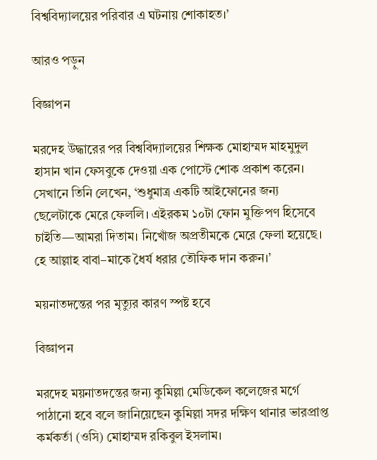বিশ্ববিদ্যালয়ের পরিবার এ ঘটনায় শোকাহত।’

আরও পড়ুন

বিজ্ঞাপন

মরদেহ উদ্ধারের পর বিশ্ববিদ্যালয়ের শিক্ষক মোহাম্মদ মাহমুদুল হাসান খান ফেসবুকে দেওয়া এক পোস্টে শোক প্রকাশ করেন। সেখানে তিনি লেখেন, ‘শুধুমাত্র একটি আইফোনের জন্য ছেলেটাকে মেরে ফেললি। এইরকম ১০টা ফোন মুক্তিপণ হিসেবে চাইতি—আমরা দিতাম। নিখোঁজ অপ্রতীমকে মেরে ফেলা হয়েছে। হে আল্লাহ বাবা–মাকে ধৈর্য ধরার তৌফিক দান করুন।’

ময়নাতদন্তের পর মৃত্যুর কারণ স্পষ্ট হবে

বিজ্ঞাপন

মরদেহ ময়নাতদন্তের জন্য কুমিল্লা মেডিকেল কলেজের মর্গে পাঠানো হবে বলে জানিয়েছেন কুমিল্লা সদর দক্ষিণ থানার ভারপ্রাপ্ত কর্মকর্তা (ওসি) মোহাম্মদ রকিবুল ইসলাম।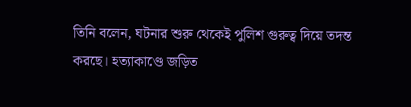তিনি বলেন, ঘটনার শুরু থেকেই পুলিশ গুরুত্ব দিয়ে তদন্ত করছে। হত্যাকাণ্ডে জড়িত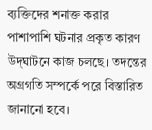ব্যক্তিদের শনাক্ত করার পাশাপাশি ঘটনার প্রকৃত কারণ উদ্‌ঘাটনে কাজ চলছে। তদন্তের অগ্রগতি সম্পর্কে পরে বিস্তারিত জানানো হবে।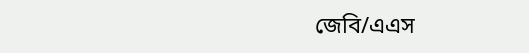জেবি/এএস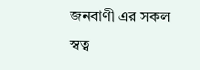জনবাণী এর সকল স্বত্ব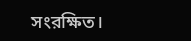সংরক্ষিত।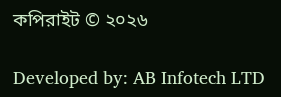কপিরাইট © ২০২৬

Developed by: AB Infotech LTD